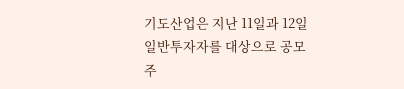기도산업은 지난 11일과 12일 일반투자자를 대상으로 공모주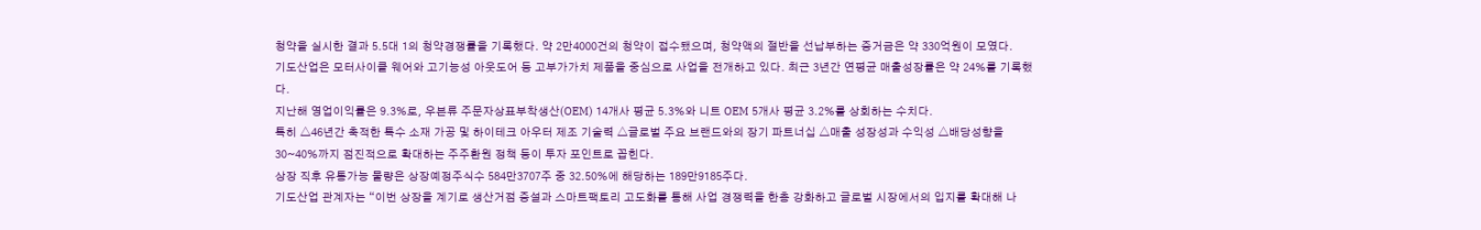청약을 실시한 결과 5.5대 1의 청약경쟁률을 기록했다. 약 2만4000건의 청약이 접수됐으며, 청약액의 절반을 선납부하는 증거금은 약 330억원이 모였다.
기도산업은 모터사이클 웨어와 고기능성 아웃도어 등 고부가가치 제품을 중심으로 사업을 전개하고 있다. 최근 3년간 연평균 매출성장률은 약 24%를 기록했다.
지난해 영업이익률은 9.3%로, 우븐류 주문자상표부착생산(OEM) 14개사 평균 5.3%와 니트 OEM 5개사 평균 3.2%를 상회하는 수치다.
특히 △46년간 축적한 특수 소재 가공 및 하이테크 아우터 제조 기술력 △글로벌 주요 브랜드와의 장기 파트너십 △매출 성장성과 수익성 △배당성향을 30~40%까지 점진적으로 확대하는 주주환원 정책 등이 투자 포인트로 꼽힌다.
상장 직후 유통가능 물량은 상장예정주식수 584만3707주 중 32.50%에 해당하는 189만9185주다.
기도산업 관계자는 “이번 상장을 계기로 생산거점 증설과 스마트팩토리 고도화를 통해 사업 경쟁력을 한층 강화하고 글로벌 시장에서의 입지를 확대해 나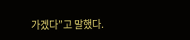가겠다”고 말했다.